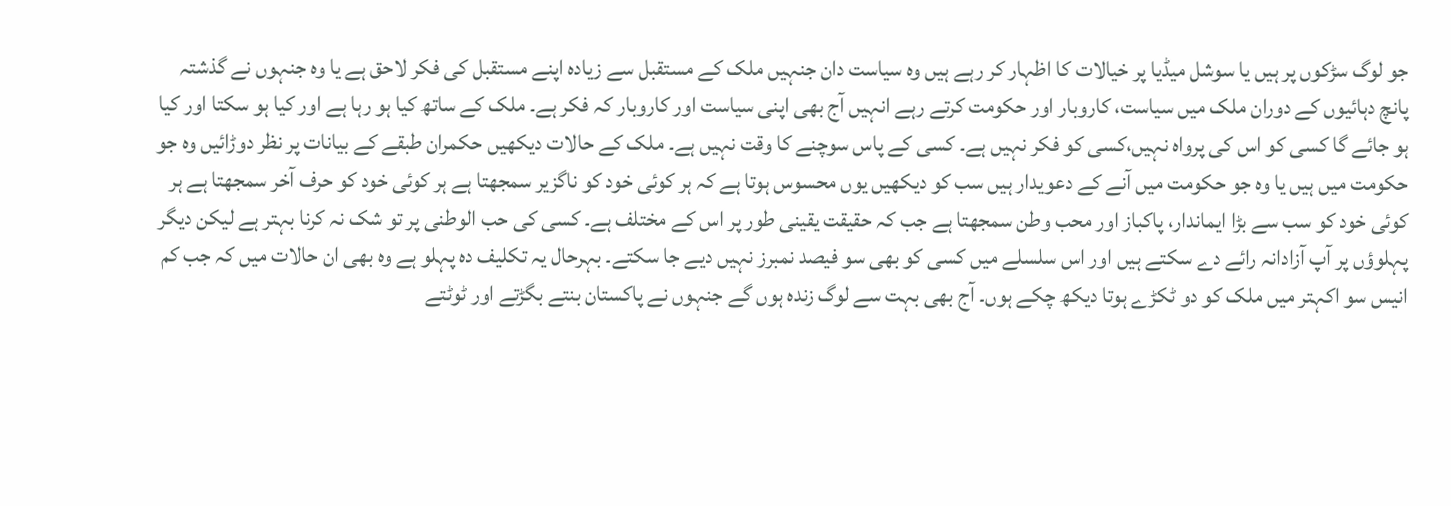جو لوگ سڑکوں پر ہیں یا سوشل میڈیا پر خیالات کا اظہار کر رہے ہیں وہ سیاست دان جنہیں ملک کے مستقبل سے زیادہ اپنے مستقبل کی فکر لاحق ہے یا وہ جنہوں نے گذشتہ پانچ دہائیوں کے دوران ملک میں سیاست، کاروبار اور حکومت کرتے رہے انہیں آج بھی اپنی سیاست اور کاروبار کہ فکر ہے۔ ملک کے ساتھ کیا ہو رہا ہے اور کیا ہو سکتا اور کیا ہو جائے گا کسی کو اس کی پرواہ نہیں،کسی کو فکر نہیں ہے۔ کسی کے پاس سوچنے کا وقت نہیں ہے۔ ملک کے حالات دیکھیں حکمران طبقے کے بیانات پر نظر دوڑائیں وہ جو حکومت میں ہیں یا وہ جو حکومت میں آنے کے دعویدار ہیں سب کو دیکھیں یوں محسوس ہوتا ہے کہ ہر کوئی خود کو ناگزیر سمجھتا ہے ہر کوئی خود کو حرف آخر سمجھتا ہے ہر کوئی خود کو سب سے بڑا ایماندار، پاکباز اور محب وطن سمجھتا ہے جب کہ حقیقت یقینی طور پر اس کے مختلف ہے۔ کسی کی حب الوطنی پر تو شک نہ کرنا بہتر ہے لیکن دیگر پہلوؤں پر آپ آزادانہ رائے دے سکتے ہیں اور اس سلسلے میں کسی کو بھی سو فیصد نمبرز نہیں دیے جا سکتے۔ بہرحال یہ تکلیف دہ پہلو ہے وہ بھی ان حالات میں کہ جب کم انیس سو اکہتر میں ملک کو دو ٹکڑے ہوتا دیکھ چکے ہوں۔ آج بھی بہت سے لوگ زندہ ہوں گے جنہوں نے پاکستان بنتے بگڑتے اور ٹوٹتے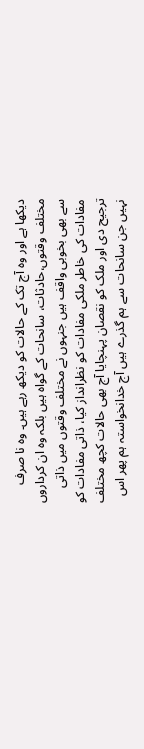دیکھا ہے اور وہ آج تک کے حالات کو دیکھ رہے ہیں۔ وہ نا صرف مختلف وقتوں،حادثات، سانحات کے گواہ ہیں بلکہ وہ ان کرداروں سے بھی بخوبی واقف ہیں جنہوں نے مختلف وقتوں میں ذاتی مفادات کی خاطر ملکی مفادات کو نظرانداز کیا، ذاتی مفادات کو ترجیح دی اور ملک کو نقصان پہنچایا آج بھی حالات کچھ مختلف نہیں جن سانحات سے ہم گذرے ہیں آج خدانخواستہ ہم پھر اس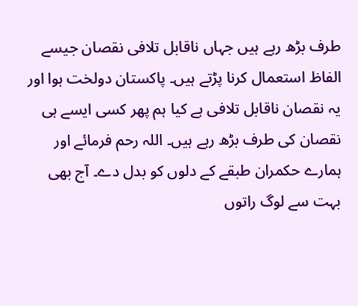طرف بڑھ رہے ہیں جہاں ناقابل تلافی نقصان جیسے الفاظ استعمال کرنا پڑتے ہیں۔ پاکستان دولخت ہوا اور یہ نقصان ناقابل تلافی ہے کیا ہم پھر کسی ایسے ہی نقصان کی طرف بڑھ رہے ہیں۔ اللہ رحم فرمائے اور ہمارے حکمران طبقے کے دلوں کو بدل دے۔ آج بھی بہت سے لوگ راتوں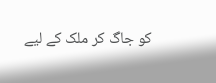کو جاگ کر ملک کے لیے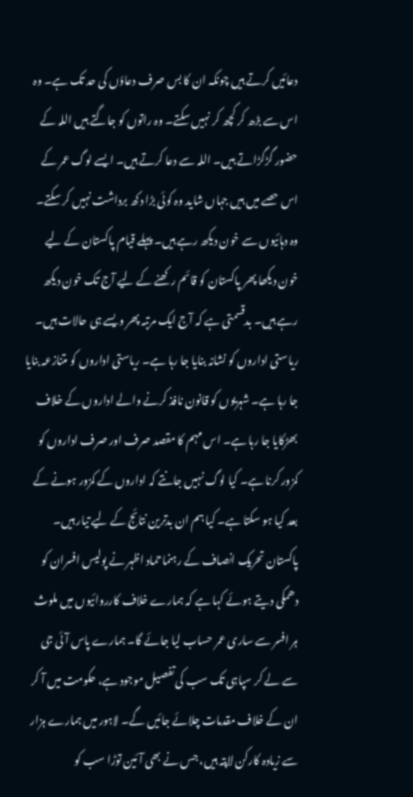دعائیں کرتے ہیں چونکہ ان کا بس صرف دعاؤں کی حد تک ہے۔ وہ اس سے بڑھ کر کچھ کر نہیں سکتے۔ وہ راتوں کو جاگتے ہیں اللہ کے حضور گڑگڑاتے ہیں۔ اللہ سے دعا کرتے ہیں۔ ایسے لوگ عمر کے اس حصے میں ہیں جہاں شاید وہ کوئی بڑا دکھ برداشت نہیں کر سکتے۔ وہ دہائیوں سے خون دیکھ رہے ہیں۔ پہلے قیام پاکستان کے لیے خون دیکھا پھر پاکستان کو قائم رکھنے کے لیے آج تک خون دیکھ رہے ہیں۔ بدقسمتی ہے کہ آج ایک مرتبہ پھر ویسے ہی حالات ہیں۔ ریاستی اداروں کو نشانہ بنایا جا رہا ہے۔ ریاستی اداروں کو متنازعہ بنایا جا رہا ہے۔ شہریوں کو قانون نافذ کرنے والے اداروں کے خلاف بھڑکایا جا رہا ہے۔ اس مہم کا مقصد صرف اور صرف اداروں کو کمزور کرنا ہے۔ کیا لوگ نہیں جانتے کہ اداروں کے کمزور ہونے کے بعد کیا ہو سکتا ہے۔ کیا ہم ان بدترین نتائج کے لیے تیار ہیں۔
پاکستان تحریک انصاف کے رہنماحماد اظہر نے پولیس افسران کو دھمکی دیتے ہوئے کہا ہے کہ ہمارے خلاف کارروائیوں میں ملوث ہر افسر سے ساری عمر حساب لیا جائے گا۔ ہمارے پاس آئی جی سے لے کر سپاہی تک سب کی تفصیل موجود ہے، حکومت میں آ کر ان کے خلاف مقدمات چلائے جائیں گے۔ لاہور میں ہمارے ہزار سے زیادہ کارکن لاپتہ ہیں، جس نے بھی آئین توڑا سب کو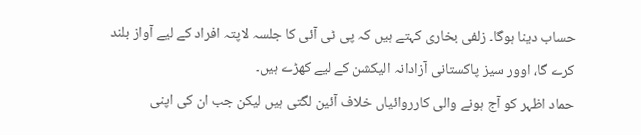حساب دینا ہوگا۔ زلفی بخاری کہتے ہیں کہ پی ٹی آئی کا جلسہ لاپتہ افراد کے لیے آواز بلند کرے گا، اوور سیز پاکستانی آزادانہ الیکشن کے لیے کھڑے ہیں۔
حماد اظہر کو آج ہونے والی کارروائیاں خلاف آئین لگتی ہیں لیکن جب ان کی اپنی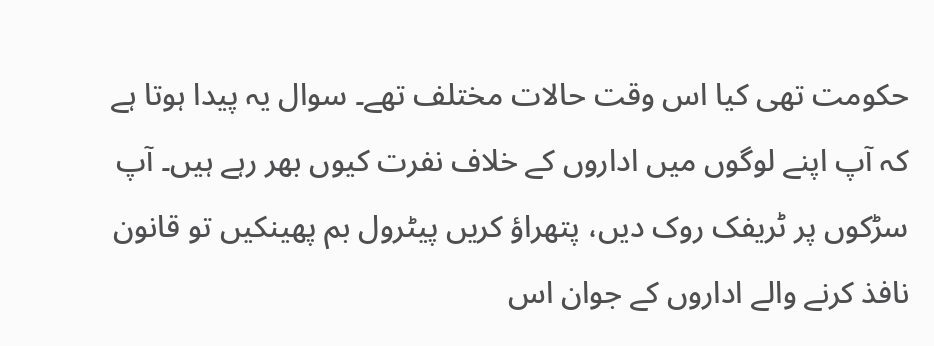حکومت تھی کیا اس وقت حالات مختلف تھے۔ سوال یہ پیدا ہوتا ہے کہ آپ اپنے لوگوں میں اداروں کے خلاف نفرت کیوں بھر رہے ہیں۔ آپ سڑکوں پر ٹریفک روک دیں، پتھراؤ کریں پیٹرول بم پھینکیں تو قانون نافذ کرنے والے اداروں کے جوان اس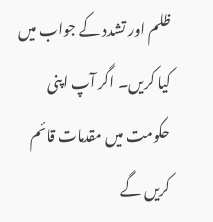ظلم اور تشدد کے جواب میں کیا کریں۔ اگر آپ اپنی حکومت میں مقدمات قائم کریں گے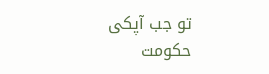تو جب آپکی حکومت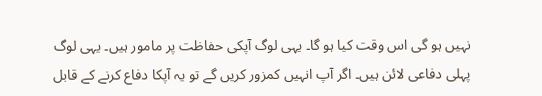نہیں ہو گی اس وقت کیا ہو گا۔ یہی لوگ آپکی حفاظت پر مامور ہیں۔ یہی لوگ پہلی دفاعی لائن ہیں۔ اگر آپ انہیں کمزور کریں گے تو یہ آپکا دفاع کرنے کے قابل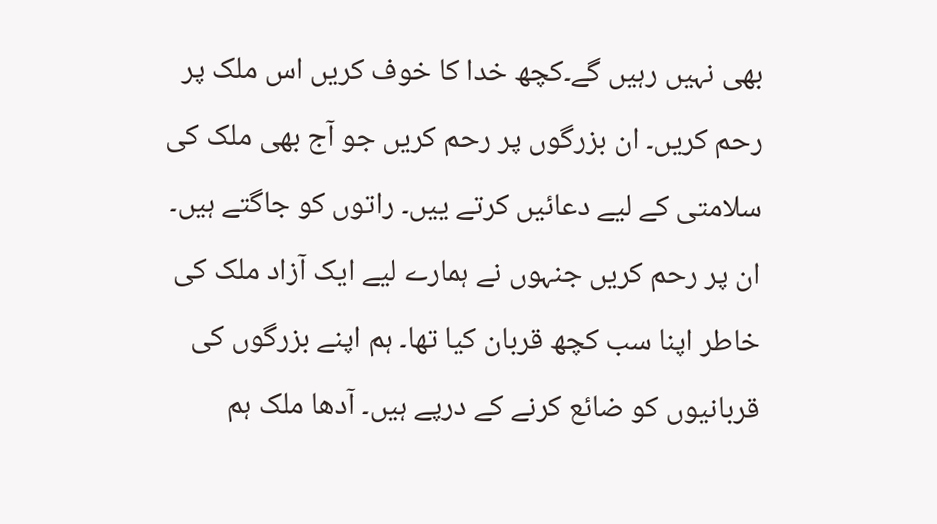بھی نہیں رہیں گے۔کچھ خدا کا خوف کریں اس ملک پر رحم کریں۔ ان بزرگوں پر رحم کریں جو آج بھی ملک کی سلامتی کے لیے دعائیں کرتے ییں۔ راتوں کو جاگتے ہیں۔ ان پر رحم کریں جنہوں نے ہمارے لیے ایک آزاد ملک کی خاطر اپنا سب کچھ قربان کیا تھا۔ ہم اپنے بزرگوں کی قربانیوں کو ضائع کرنے کے درپے ہیں۔ آدھا ملک ہم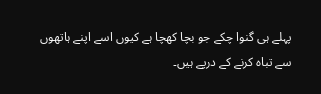پہلے ہی گنوا چکے جو بچا کھچا ہے کیوں اسے اپنے ہاتھوں سے تباہ کرنے کے درپے ہیں۔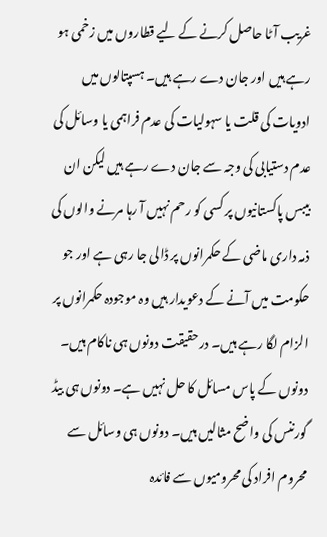غریب آٹا حاصل کرنے کے لیے قطاروں میں زخمی ہو رہے ہیں اور جان دے رہے ہیں۔ ہسپتالوں میں ادویات کی قلت یا سہولیات کی عدم فراہمی یا وسائل کی عدم دستیابی کی وجہ سے جان دے رہے ہیں لیکن ان بیبس پاکستانیوں پر کسی کو رحم نہیں آ رہا مرنے والوں کی ذمہ داری ماضی کے حکمرانوں پر ڈالی جا رہی ہے اور جو حکومت میں آنے کے دعویدار ہیں وہ موجودہ حکمرانوں پر الزام لگا رہے ہیں۔ درحقیقت دونوں ہی ناکام ہیں۔ دونوں کے پاس مسائل کا حل نہیں ہے۔ دونوں ہی بیڈ گورننس کی واضح مثالیں ہیں۔ دونوں ہی وسائل سے محروم افراد کی محرومیوں سے فائدہ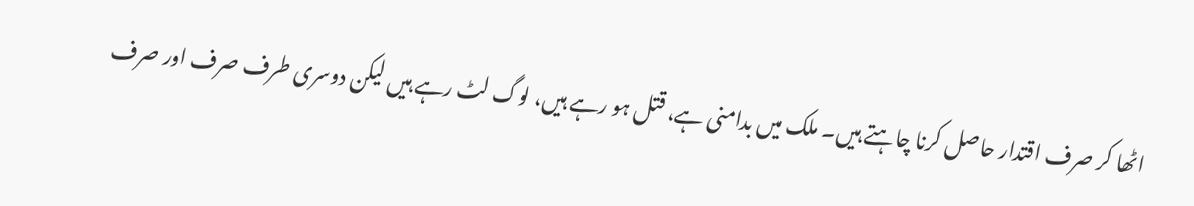اٹھا کر صرف اقتدار حاصل کرنا چاہتے ہیں۔ ملک میں بدامنی ہے، قتل ہو رہے ہیں، لوگ لٹ رہے ہیں لیکن دوسری طرف صرف اور صرف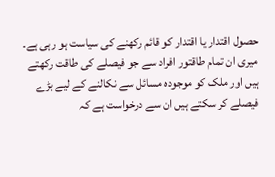حصول اقتدار یا اقتدار کو قائم رکھنے کی سیاست ہو رہی ہے۔ میری ان تمام طاقتور افراد سے جو فیصلے کی طاقت رکھتے ہیں اور ملک کو موجودہ مسائل سے نکالنے کے لیے بڑے فیصلے کر سکتے ہیں ان سے درخواست ہے کہ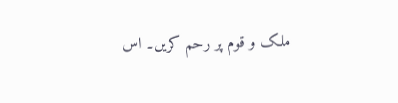ملک و قوم پر رحم کریں۔ اس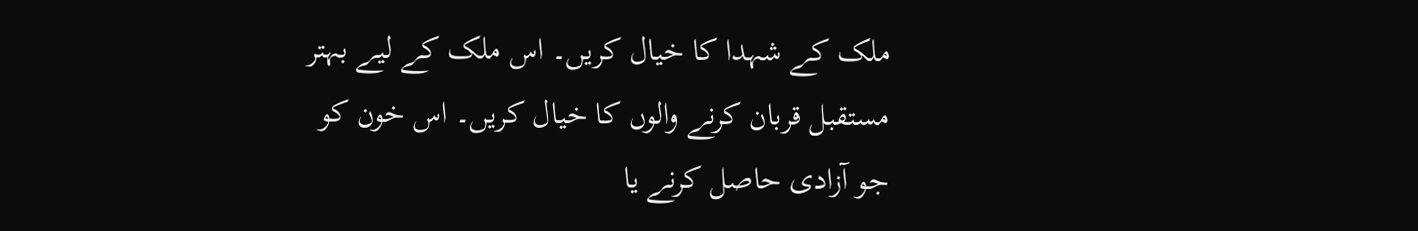ملک کے شہدا کا خیال کریں۔ اس ملک کے لیے بہتر مستقبل قربان کرنے والوں کا خیال کریں۔ اس خون کو جو آزادی حاصل کرنے یا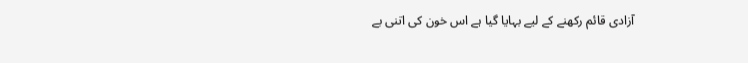آزادی قائم رکھنے کے لیے بہایا گیا ہے اس خون کی اتنی بے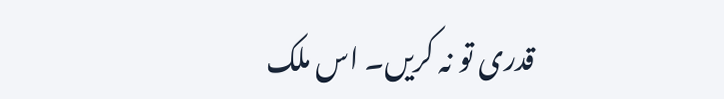قدری تو نہ کریں۔ اس ملک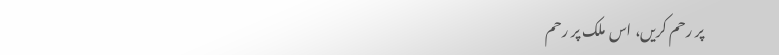پر رحم کریں، اس ملک پر رحم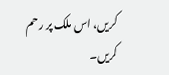کریں، اس ملک پر رحم کریں۔